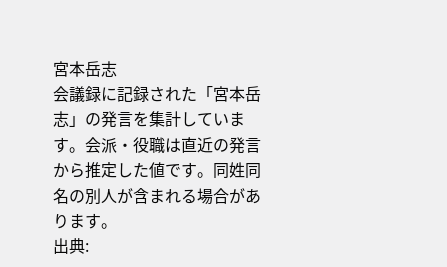宮本岳志
会議録に記録された「宮本岳志」の発言を集計しています。会派・役職は直近の発言から推定した値です。同姓同名の別人が含まれる場合があります。
出典: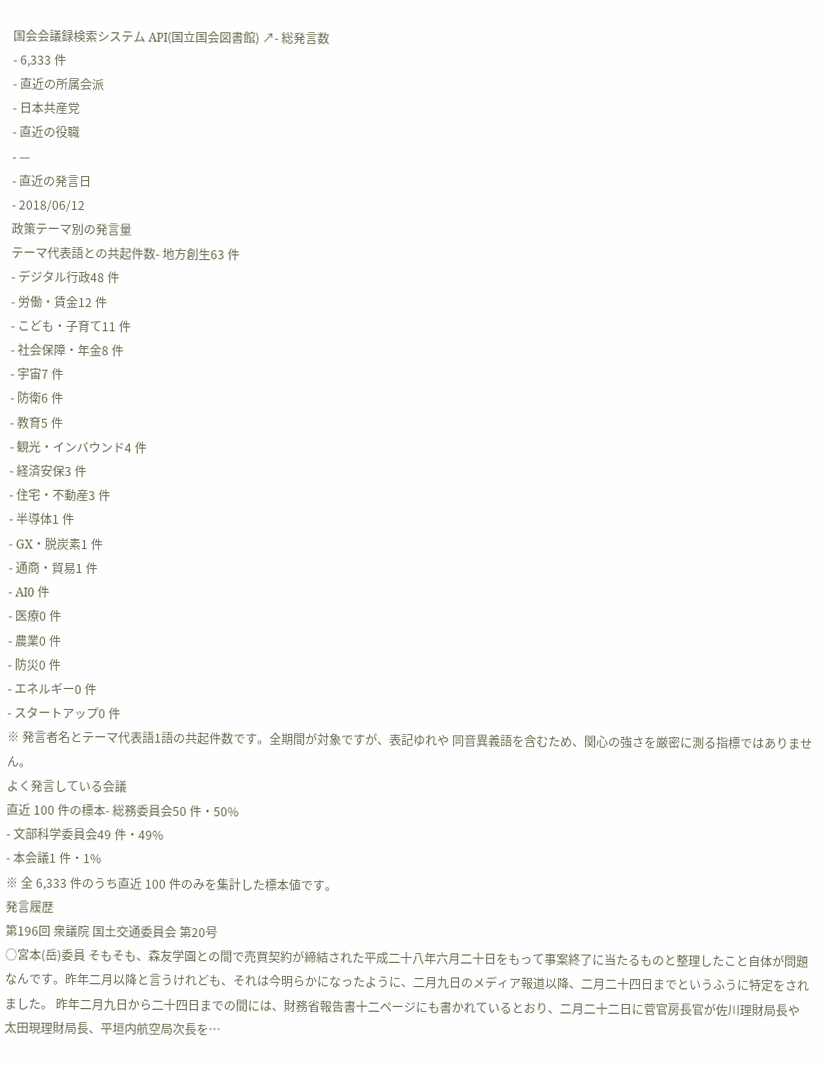国会会議録検索システム API(国立国会図書館) ↗- 総発言数
- 6,333 件
- 直近の所属会派
- 日本共産党
- 直近の役職
- —
- 直近の発言日
- 2018/06/12
政策テーマ別の発言量
テーマ代表語との共起件数- 地方創生63 件
- デジタル行政48 件
- 労働・賃金12 件
- こども・子育て11 件
- 社会保障・年金8 件
- 宇宙7 件
- 防衛6 件
- 教育5 件
- 観光・インバウンド4 件
- 経済安保3 件
- 住宅・不動産3 件
- 半導体1 件
- GX・脱炭素1 件
- 通商・貿易1 件
- AI0 件
- 医療0 件
- 農業0 件
- 防災0 件
- エネルギー0 件
- スタートアップ0 件
※ 発言者名とテーマ代表語1語の共起件数です。全期間が対象ですが、表記ゆれや 同音異義語を含むため、関心の強さを厳密に測る指標ではありません。
よく発言している会議
直近 100 件の標本- 総務委員会50 件・50%
- 文部科学委員会49 件・49%
- 本会議1 件・1%
※ 全 6,333 件のうち直近 100 件のみを集計した標本値です。
発言履歴
第196回 衆議院 国土交通委員会 第20号
○宮本(岳)委員 そもそも、森友学園との間で売買契約が締結された平成二十八年六月二十日をもって事案終了に当たるものと整理したこと自体が問題なんです。昨年二月以降と言うけれども、それは今明らかになったように、二月九日のメディア報道以降、二月二十四日までというふうに特定をされました。 昨年二月九日から二十四日までの間には、財務省報告書十二ページにも書かれているとおり、二月二十二日に菅官房長官が佐川理財局長や太田現理財局長、平垣内航空局次長を…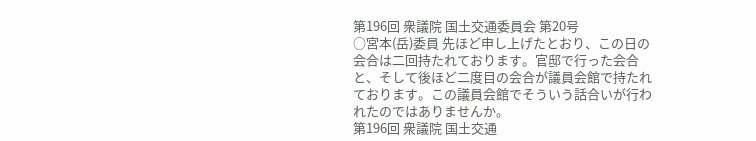第196回 衆議院 国土交通委員会 第20号
○宮本(岳)委員 先ほど申し上げたとおり、この日の会合は二回持たれております。官邸で行った会合と、そして後ほど二度目の会合が議員会館で持たれております。この議員会館でそういう話合いが行われたのではありませんか。
第196回 衆議院 国土交通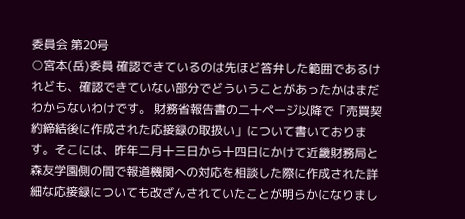委員会 第20号
○宮本(岳)委員 確認できているのは先ほど答弁した範囲であるけれども、確認できていない部分でどういうことがあったかはまだわからないわけです。 財務省報告書の二十ページ以降で「売買契約締結後に作成された応接録の取扱い」について書いております。そこには、昨年二月十三日から十四日にかけて近畿財務局と森友学園側の間で報道機関への対応を相談した際に作成された詳細な応接録についても改ざんされていたことが明らかになりまし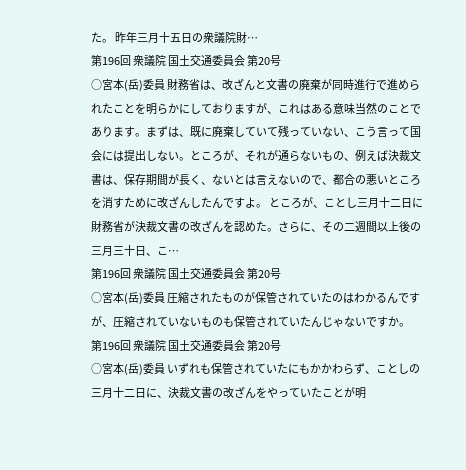た。 昨年三月十五日の衆議院財…
第196回 衆議院 国土交通委員会 第20号
○宮本(岳)委員 財務省は、改ざんと文書の廃棄が同時進行で進められたことを明らかにしておりますが、これはある意味当然のことであります。まずは、既に廃棄していて残っていない、こう言って国会には提出しない。ところが、それが通らないもの、例えば決裁文書は、保存期間が長く、ないとは言えないので、都合の悪いところを消すために改ざんしたんですよ。 ところが、ことし三月十二日に財務省が決裁文書の改ざんを認めた。さらに、その二週間以上後の三月三十日、こ…
第196回 衆議院 国土交通委員会 第20号
○宮本(岳)委員 圧縮されたものが保管されていたのはわかるんですが、圧縮されていないものも保管されていたんじゃないですか。
第196回 衆議院 国土交通委員会 第20号
○宮本(岳)委員 いずれも保管されていたにもかかわらず、ことしの三月十二日に、決裁文書の改ざんをやっていたことが明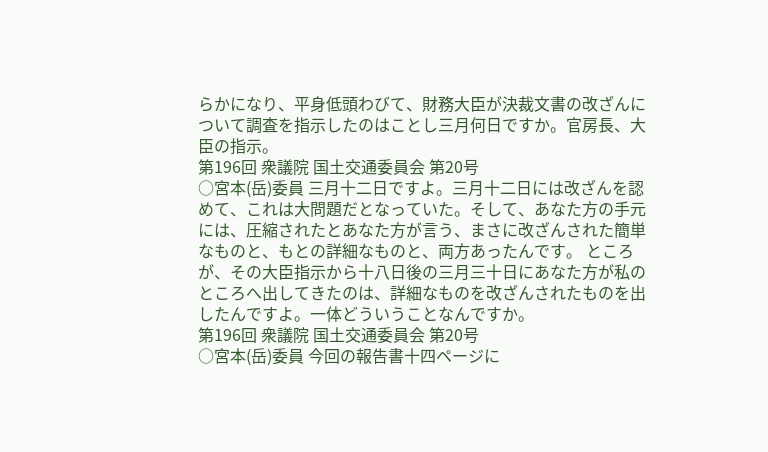らかになり、平身低頭わびて、財務大臣が決裁文書の改ざんについて調査を指示したのはことし三月何日ですか。官房長、大臣の指示。
第196回 衆議院 国土交通委員会 第20号
○宮本(岳)委員 三月十二日ですよ。三月十二日には改ざんを認めて、これは大問題だとなっていた。そして、あなた方の手元には、圧縮されたとあなた方が言う、まさに改ざんされた簡単なものと、もとの詳細なものと、両方あったんです。 ところが、その大臣指示から十八日後の三月三十日にあなた方が私のところへ出してきたのは、詳細なものを改ざんされたものを出したんですよ。一体どういうことなんですか。
第196回 衆議院 国土交通委員会 第20号
○宮本(岳)委員 今回の報告書十四ページに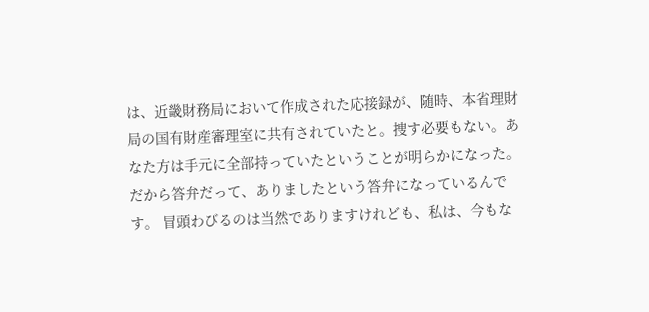は、近畿財務局において作成された応接録が、随時、本省理財局の国有財産審理室に共有されていたと。捜す必要もない。あなた方は手元に全部持っていたということが明らかになった。だから答弁だって、ありましたという答弁になっているんです。 冒頭わびるのは当然でありますけれども、私は、今もな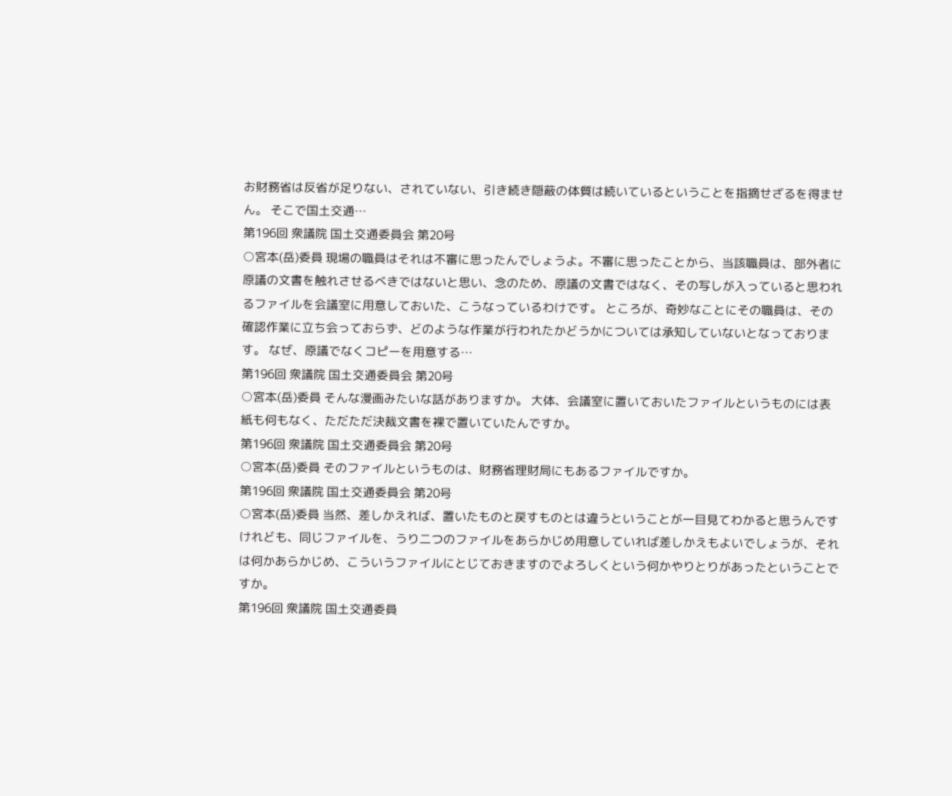お財務省は反省が足りない、されていない、引き続き隠蔽の体質は続いているということを指摘せざるを得ません。 そこで国土交通…
第196回 衆議院 国土交通委員会 第20号
○宮本(岳)委員 現場の職員はそれは不審に思ったんでしょうよ。不審に思ったことから、当該職員は、部外者に原議の文書を触れさせるべきではないと思い、念のため、原議の文書ではなく、その写しが入っていると思われるファイルを会議室に用意しておいた、こうなっているわけです。 ところが、奇妙なことにその職員は、その確認作業に立ち会っておらず、どのような作業が行われたかどうかについては承知していないとなっております。 なぜ、原議でなくコピーを用意する…
第196回 衆議院 国土交通委員会 第20号
○宮本(岳)委員 そんな漫画みたいな話がありますか。 大体、会議室に置いておいたファイルというものには表紙も何もなく、ただただ決裁文書を裸で置いていたんですか。
第196回 衆議院 国土交通委員会 第20号
○宮本(岳)委員 そのファイルというものは、財務省理財局にもあるファイルですか。
第196回 衆議院 国土交通委員会 第20号
○宮本(岳)委員 当然、差しかえれば、置いたものと戻すものとは違うということが一目見てわかると思うんですけれども、同じファイルを、うり二つのファイルをあらかじめ用意していれば差しかえもよいでしょうが、それは何かあらかじめ、こういうファイルにとじておきますのでよろしくという何かやりとりがあったということですか。
第196回 衆議院 国土交通委員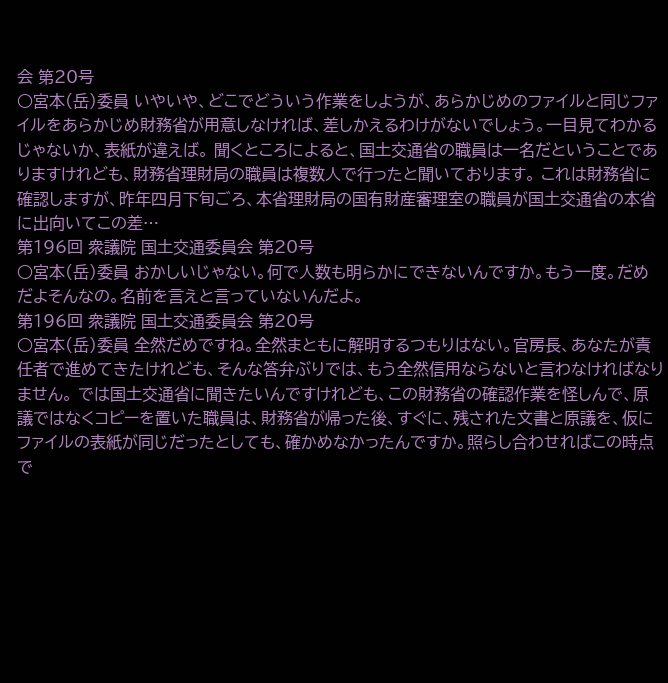会 第20号
○宮本(岳)委員 いやいや、どこでどういう作業をしようが、あらかじめのファイルと同じファイルをあらかじめ財務省が用意しなければ、差しかえるわけがないでしょう。一目見てわかるじゃないか、表紙が違えば。 聞くところによると、国土交通省の職員は一名だということでありますけれども、財務省理財局の職員は複数人で行ったと聞いております。 これは財務省に確認しますが、昨年四月下旬ごろ、本省理財局の国有財産審理室の職員が国土交通省の本省に出向いてこの差…
第196回 衆議院 国土交通委員会 第20号
○宮本(岳)委員 おかしいじゃない。何で人数も明らかにできないんですか。もう一度。だめだよそんなの。名前を言えと言っていないんだよ。
第196回 衆議院 国土交通委員会 第20号
○宮本(岳)委員 全然だめですね。全然まともに解明するつもりはない。官房長、あなたが責任者で進めてきたけれども、そんな答弁ぶりでは、もう全然信用ならないと言わなければなりません。 では国土交通省に聞きたいんですけれども、この財務省の確認作業を怪しんで、原議ではなくコピーを置いた職員は、財務省が帰った後、すぐに、残された文書と原議を、仮にファイルの表紙が同じだったとしても、確かめなかったんですか。照らし合わせればこの時点で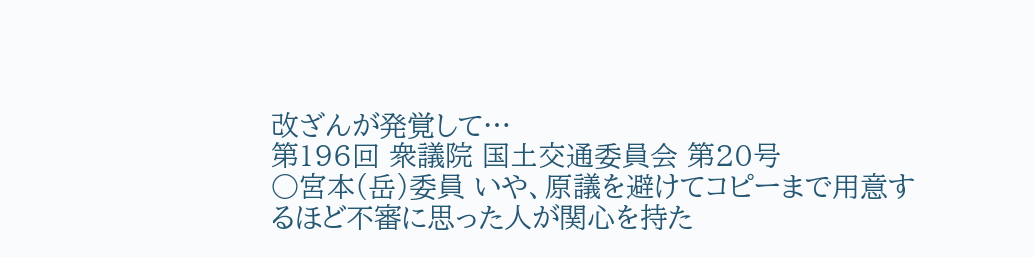改ざんが発覚して…
第196回 衆議院 国土交通委員会 第20号
○宮本(岳)委員 いや、原議を避けてコピーまで用意するほど不審に思った人が関心を持た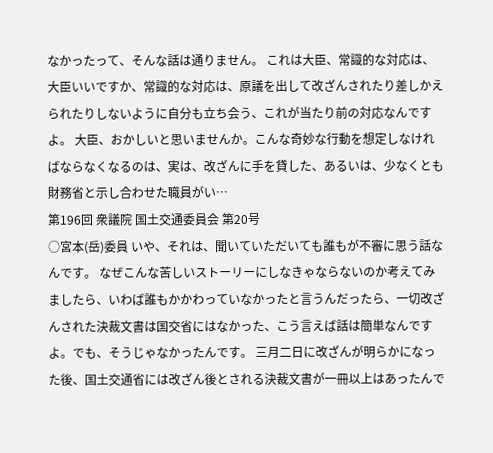なかったって、そんな話は通りません。 これは大臣、常識的な対応は、大臣いいですか、常識的な対応は、原議を出して改ざんされたり差しかえられたりしないように自分も立ち会う、これが当たり前の対応なんですよ。 大臣、おかしいと思いませんか。こんな奇妙な行動を想定しなければならなくなるのは、実は、改ざんに手を貸した、あるいは、少なくとも財務省と示し合わせた職員がい…
第196回 衆議院 国土交通委員会 第20号
○宮本(岳)委員 いや、それは、聞いていただいても誰もが不審に思う話なんです。 なぜこんな苦しいストーリーにしなきゃならないのか考えてみましたら、いわば誰もかかわっていなかったと言うんだったら、一切改ざんされた決裁文書は国交省にはなかった、こう言えば話は簡単なんですよ。でも、そうじゃなかったんです。 三月二日に改ざんが明らかになった後、国土交通省には改ざん後とされる決裁文書が一冊以上はあったんで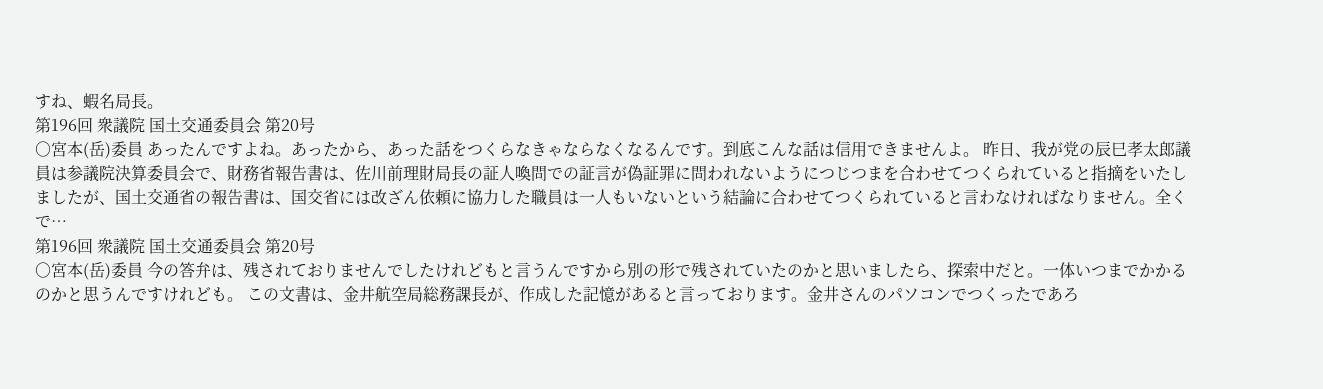すね、蝦名局長。
第196回 衆議院 国土交通委員会 第20号
○宮本(岳)委員 あったんですよね。あったから、あった話をつくらなきゃならなくなるんです。到底こんな話は信用できませんよ。 昨日、我が党の辰巳孝太郎議員は参議院決算委員会で、財務省報告書は、佐川前理財局長の証人喚問での証言が偽証罪に問われないようにつじつまを合わせてつくられていると指摘をいたしましたが、国土交通省の報告書は、国交省には改ざん依頼に協力した職員は一人もいないという結論に合わせてつくられていると言わなければなりません。全くで…
第196回 衆議院 国土交通委員会 第20号
○宮本(岳)委員 今の答弁は、残されておりませんでしたけれどもと言うんですから別の形で残されていたのかと思いましたら、探索中だと。一体いつまでかかるのかと思うんですけれども。 この文書は、金井航空局総務課長が、作成した記憶があると言っております。金井さんのパソコンでつくったであろ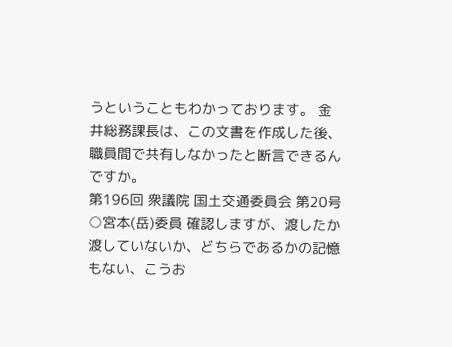うということもわかっております。 金井総務課長は、この文書を作成した後、職員間で共有しなかったと断言できるんですか。
第196回 衆議院 国土交通委員会 第20号
○宮本(岳)委員 確認しますが、渡したか渡していないか、どちらであるかの記憶もない、こうお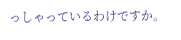っしゃっているわけですか。